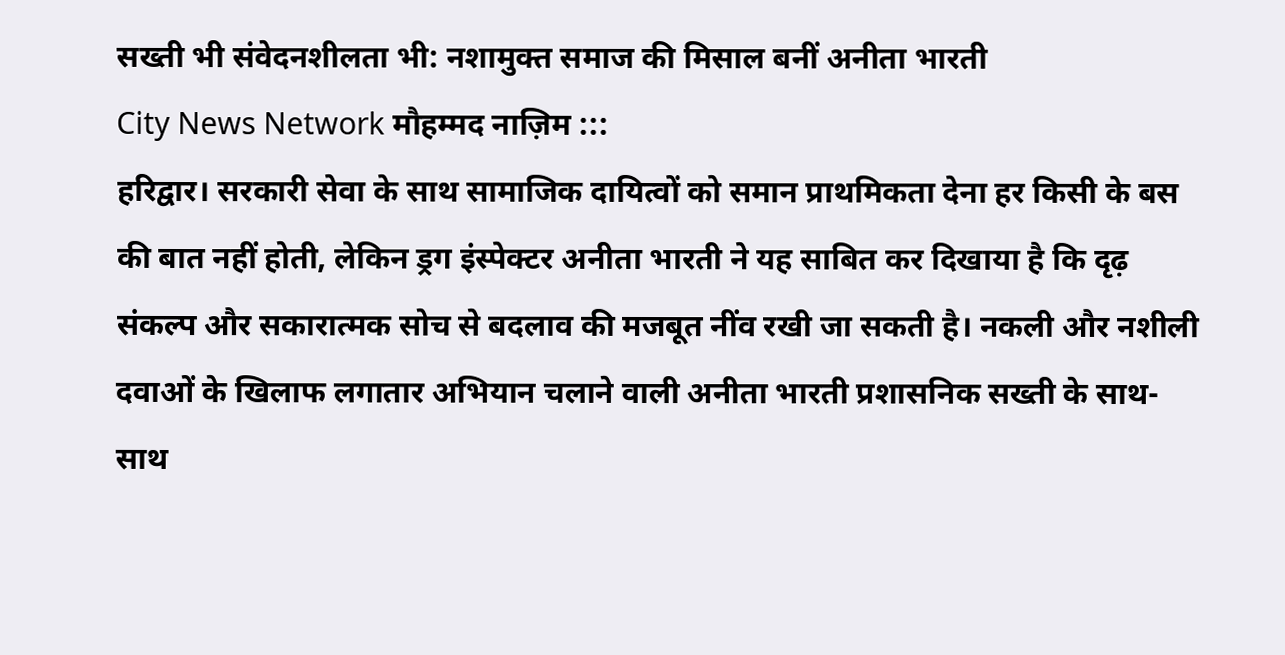सख्ती भी संवेदनशीलता भी: नशामुक्त समाज की मिसाल बनीं अनीता भारती
City News Network मौहम्मद नाज़िम :::
हरिद्वार। सरकारी सेवा के साथ सामाजिक दायित्वों को समान प्राथमिकता देना हर किसी के बस की बात नहीं होती, लेकिन ड्रग इंस्पेक्टर अनीता भारती ने यह साबित कर दिखाया है कि दृढ़ संकल्प और सकारात्मक सोच से बदलाव की मजबूत नींव रखी जा सकती है। नकली और नशीली दवाओं के खिलाफ लगातार अभियान चलाने वाली अनीता भारती प्रशासनिक सख्ती के साथ-साथ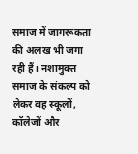समाज में जागरूकता की अलख भी जगा रही हैं। नशामुक्त समाज के संकल्प को लेकर वह स्कूलों, कॉलेजों और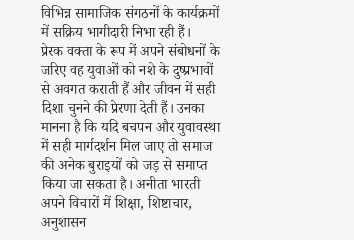विभिन्न सामाजिक संगठनों के कार्यक्रमों में सक्रिय भागीदारी निभा रही हैं।
प्रेरक वक्ता के रूप में अपने संबोधनों के जरिए वह युवाओं को नशे के दुष्प्रभावों से अवगत कराती हैं और जीवन में सही दिशा चुनने की प्रेरणा देती हैं। उनका मानना है कि यदि बचपन और युवावस्था में सही मार्गदर्शन मिल जाए तो समाज की अनेक बुराइयों को जड़ से समाप्त किया जा सकता है। अनीता भारती अपने विचारों में शिक्षा, शिष्टाचार, अनुशासन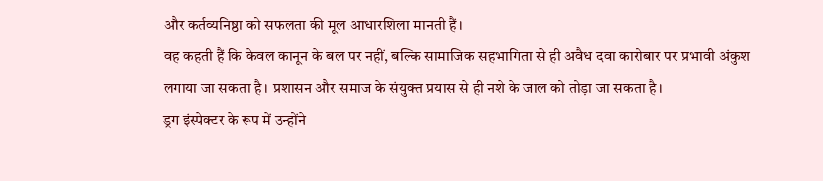और कर्तव्यनिष्ठा को सफलता की मूल आधारशिला मानती हैं।
वह कहती हैं कि केवल कानून के बल पर नहीं, बल्कि सामाजिक सहभागिता से ही अवैध दवा कारोबार पर प्रभावी अंकुश लगाया जा सकता है। प्रशासन और समाज के संयुक्त प्रयास से ही नशे के जाल को तोड़ा जा सकता है।
ड्रग इंस्पेक्टर के रूप में उन्होंने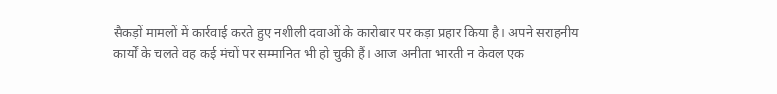सैकड़ों मामलों में कार्रवाई करते हुए नशीली दवाओं के कारोबार पर कड़ा प्रहार किया है। अपने सराहनीय कार्यों के चलते वह कई मंचों पर सम्मानित भी हो चुकी हैं। आज अनीता भारती न केवल एक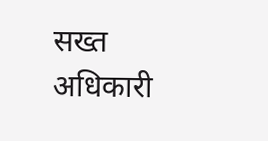सख्त अधिकारी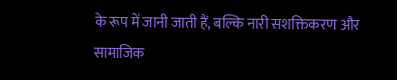के रूप में जानी जाती हैं, बल्कि नारी सशक्तिकरण और सामाजिक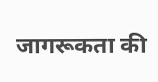जागरूकता की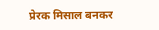प्रेरक मिसाल बनकर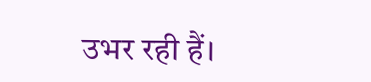उभर रही हैं।